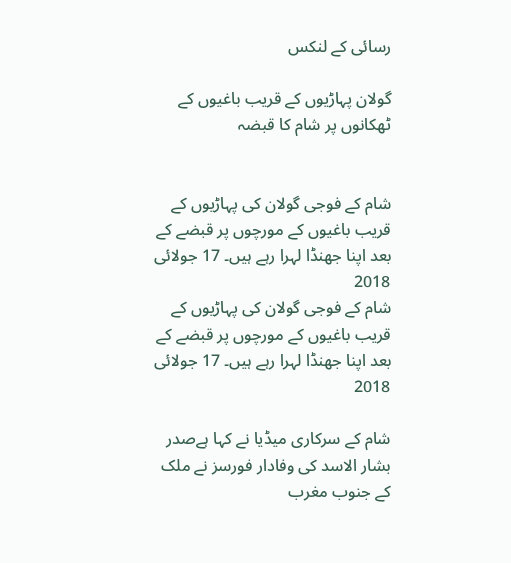رسائی کے لنکس

گولان پہاڑیوں کے قریب باغیوں کے ٹھکانوں پر شام کا قبضہ


شام کے فوجی گولان کی پہاڑیوں کے قریب باغیوں کے مورچوں پر قبضے کے بعد اپنا جھنڈا لہرا رہے ہیں۔ 17 جولائی 2018
شام کے فوجی گولان کی پہاڑیوں کے قریب باغیوں کے مورچوں پر قبضے کے بعد اپنا جھنڈا لہرا رہے ہیں۔ 17 جولائی 2018

شام کے سرکاری میڈیا نے کہا ہےصدر بشار الاسد کی وفادار فورسز نے ملک کے جنوب مغرب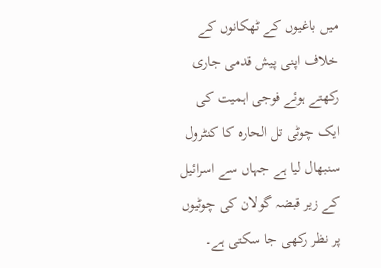میں باغیوں کے ٹھکانوں کے خلاف اپنی پیش قدمی جاری رکھتے ہوئے فوجی اہمیت کی ایک چوٹی تل الحارہ کا کنٹرول سنبھال لیا ہے جہاں سے اسرائیل کے زیر قبضہ گولان کی چوٹیوں پر نظر رکھی جا سکتی ہے۔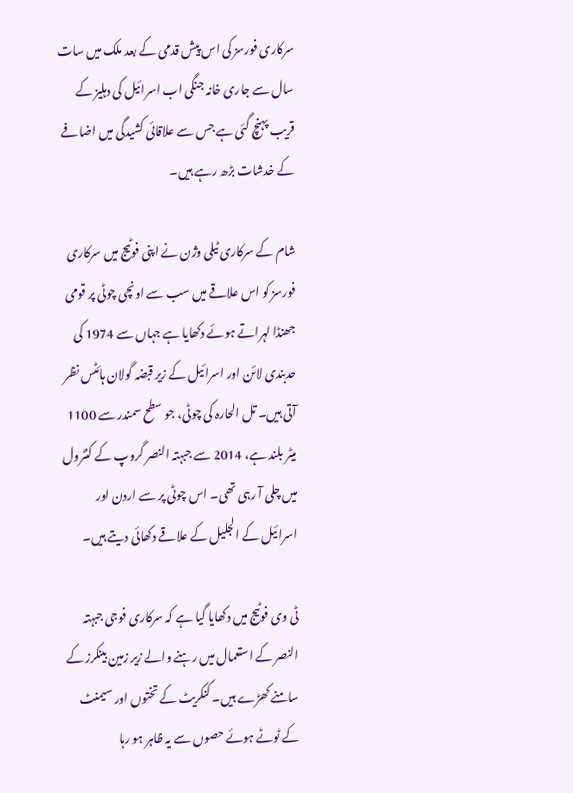سرکاری فورسز کی اس پیش قدمی کے بعد ملک میں سات سال سے جاری خانہ جنگی اب اسرائیل کی دہلیز کے قریب پہنچ گئی ہے جس سے علاقائی کشیدگی میں اضافے کے خدشات بڑھ رہے ہیں۔

شام کے سرکاری ٹیلی وژن نے اپنی فوٹیج میں سرکاری فورسز کو اس علاقے میں سب سے اونچی چوٹی پر قومی جھنڈا لہراتے ہوئے دکھایا ہے جہاں سے 1974 کی حدبندی لائن اور اسرائیل کے زیر قبضہ گولان ہائٹس نظر آتی ہیں۔ تل الحارہ کی چوٹی، جو سطح سمندر سے 1100 میٹر بلند ہے، 2014 سے جبہتہ النصر گروپ کے کنٹرول میں چلی آ رہی تھی۔ اس چوٹی پر سے اردن اور اسرائیل کے الجلیل کے علاقے دکھائی دیتے ہیں۔

ٹی وی فوٹیج میں دکھایا گیا ہے کہ سرکاری فوجی جبہتہ النصر کے استعمال میں رہنے والے زیر زمین بینکرز کے سامنے کھڑے ہیں۔ کنکریٹ کے تختوں اور سیمنٹ کے ٹوٹے ہوئے حصوں سے یہ ظاہر ہو رہا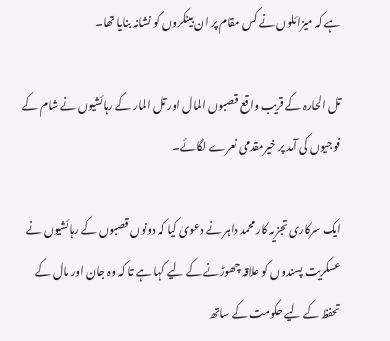ہے کہ میزائلوں نے کس مقام پر ان بینکروں کو نشانہ بنایا تھا۔

تل الحارہ کے قریب واقع قصبوں المال اور تل المار کے رہائشیوں نے شام کے فوجیوں کی آمد پر خیرمقدمی نعرے لگائے۔

ایک سرکاری تجزیہ کار محمد داہر نے دعویٰ کیا کہ دونوں قصبوں کے رہائشیوں نے عسکریت پسندوں کو علاقہ چھوڑنے کے لیے کہا ہے تا کہ وہ جان اور مال کے تحفظ کے لیے حکومت کے ساتھ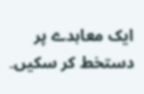ایک معاہدے پر دستخط کر سکیں۔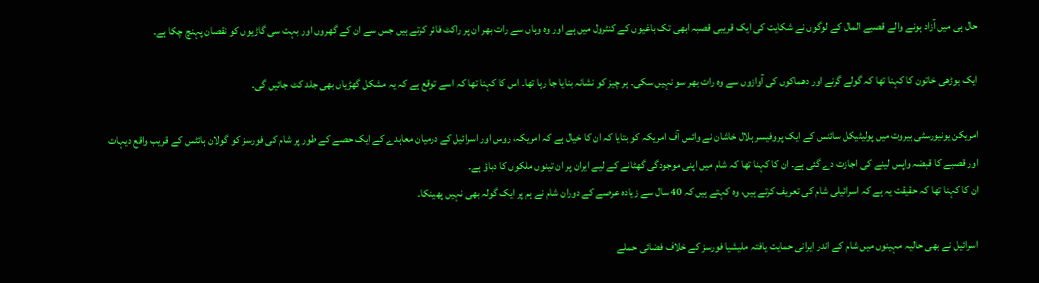حال ہی میں آزاد ہونے والے قصبے المال کے لوگوں نے شکایت کی ایک قریبی قصبہ ابھی تک باغیوں کے کنٹرول میں ہے اور وہ وہاں سے رات بھر ان پر راکٹ فائر کرتے ہیں جس سے ان کے گھروں اور بہت سی گاڑیوں کو نقصان پہنچ چکا ہے۔

ایک بوڑھی خاتون کا کہنا تھا کہ گولے گرنے اور دھماکوں کی آوازوں سے وہ رات بھر سو نہیں سکی۔ ہر چیز کو نشانہ بنایا جا رہا تھا۔ اس کا کہنا تھا کہ اسے توقع ہے کہ یہ مشکل گھڑیاں بھی جلد کٹ جائیں گی۔

امریکن یونیورسٹی بیروت میں پولیٹیکل سائنس کے ایک پروفیسر ہلال خاشان نے وائس آف امریکہ کو بتایا کہ ان کا خیال ہے کہ امریکہ، روس اور اسرائیل کے درمیان معاہدے کے ایک حصے کے طور پر شام کی فورسز کو گولان ہائٹس کے قریب واقع دیہات اور قصبے کا قبضہ واپس لینے کی اجازت دے گئی ہے۔ ان کا کہنا تھا کہ شام میں اپنی موجودگی گھٹانے کے لیے ایران پر ان تینوں ملکوں کا دباؤ ہے۔
ان کا کہنا تھا کہ حقیقت یہ ہے کہ اسرائیلی شام کی تعریف کرتے ہیں، وہ کہتے ہیں کہ 40 سال سے زیادہ عرصے کے دوران شام نے ہم پر ایک گولہ بھی نہیں پھینکا۔

اسرائیل نے بھی حالیہ مہینوں میں شام کے اندر ایرانی حمایت یافتہ ملیشیا فورسز کے خلاف فضائی حملے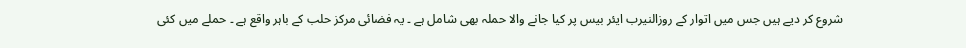شروع کر دیے ہیں جس میں اتوار کے روزالنیرب ایئر بیس پر کیا جانے والا حملہ بھی شامل ہے ۔ یہ فضائی مرکز حلب کے باہر واقع ہے ۔ حملے میں کئی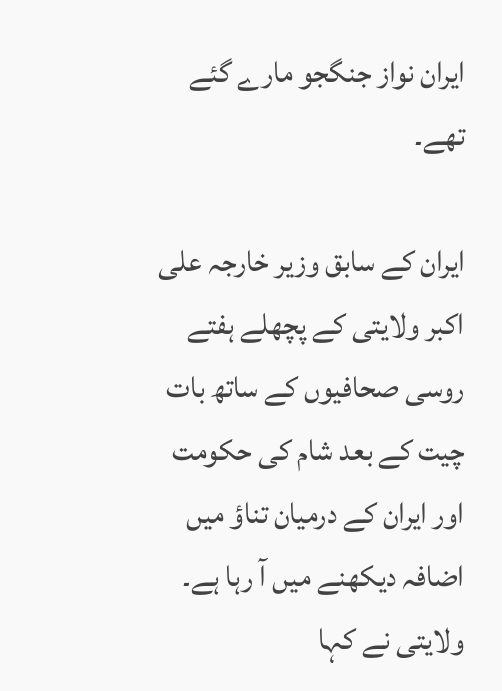ایران نواز جنگجو مارے گئے تھے۔

ایران کے سابق وزیر خارجہ علی اکبر ولایتی کے پچھلے ہفتے روسی صحافیوں کے ساتھ بات چیت کے بعد شام کی حکومت اور ایران کے درمیان تناؤ میں اضافہ دیکھنے میں آ رہا ہے۔ ولایتی نے کہا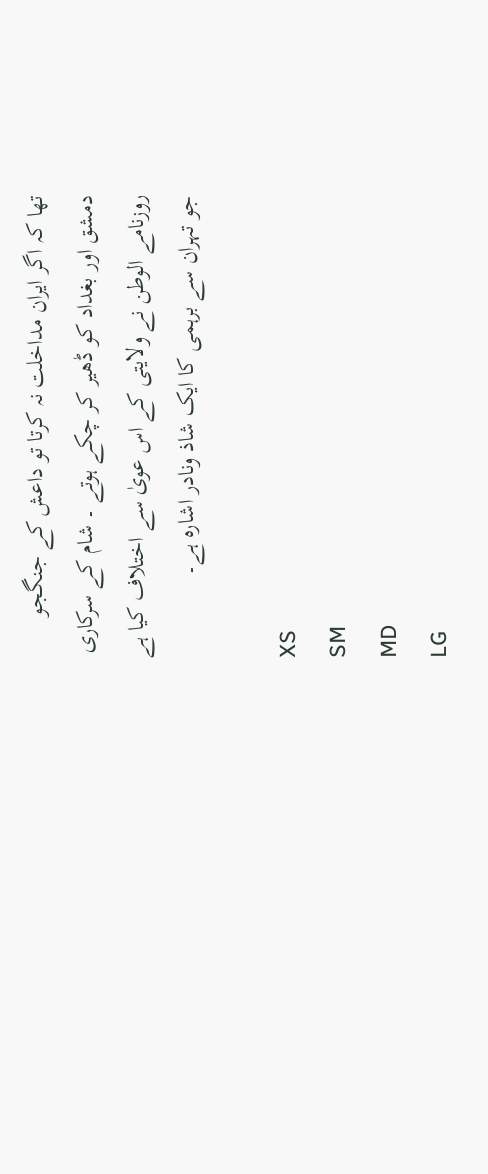تھا کہ اگر ایران مداخلت نہ کرتا تو داعش کے جنگجو دمشق اور بغداد کو ڈھیر کر چکے ہوتے ۔ شام کے سرکاری روزنامے الوطن نے ولایتی کے اس عویٰ سے اختلاف کیا ہے جو تہران سے برہمی کا ایک شاذ ونادر اشارہ ہے۔

XS
SM
MD
LG